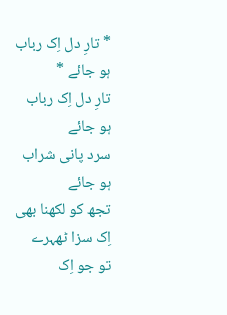* تارِ دل اِک رباب ہو جائے *
تارِ دل اِک رباب ہو جائے
سرد پانی شراب ہو جائے
تجھ کو لکھنا بھی اِک سزا ٹھہرے
تو جو اِک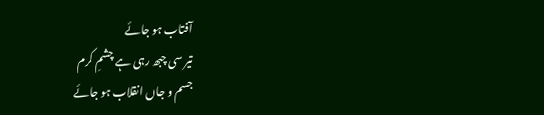آفتاب ہو جائے
تیر سی چبھ رہی ہے چشمِ کرم
جسم و جاں انقلاب ہو جائے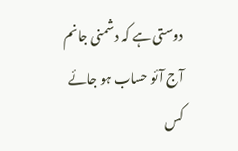دوستی ہے کہ دشمنی جانم
آج آئو حساب ہو جائے
کس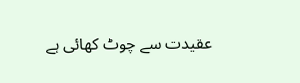عقیدت سے چوٹ کھائی ہے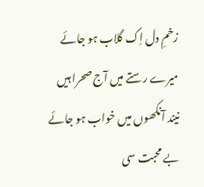زخمِ دل اِک گلاب ہو جائے
میرے رستے میں آج صحرا ہیں
نیند آنکھوں میں خواب ہو جائے
بے محبت سی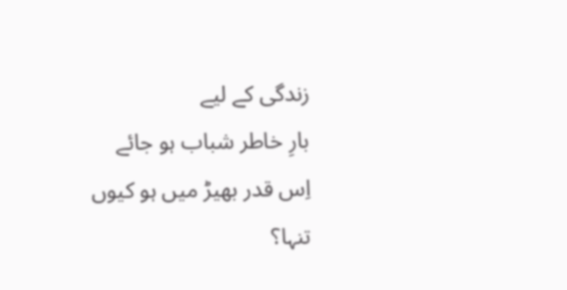زندگی کے لیے
بارِ خاطر شباب ہو جائے
اِس قدر بھیڑ میں ہو کیوں تنہا؟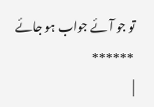تو جو آئے جواب ہو جائے
******
|